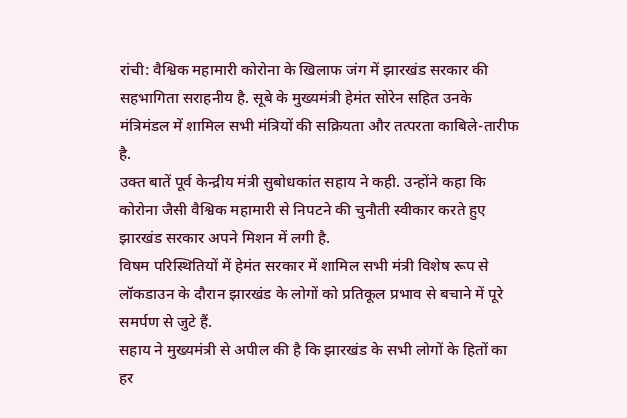रांची: वैश्विक महामारी कोरोना के खिलाफ जंग में झारखंड सरकार की सहभागिता सराहनीय है. सूबे के मुख्यमंत्री हेमंत सोरेन सहित उनके मंत्रिमंडल में शामिल सभी मंत्रियों की सक्रियता और तत्परता काबिले-तारीफ है.
उक्त बातें पूर्व केन्द्रीय मंत्री सुबोधकांत सहाय ने कही. उन्होंने कहा कि कोरोना जैसी वैश्विक महामारी से निपटने की चुनौती स्वीकार करते हुए झारखंड सरकार अपने मिशन में लगी है.
विषम परिस्थितियों में हेमंत सरकार में शामिल सभी मंत्री विशेष रूप से लॉकडाउन के दौरान झारखंड के लोगों को प्रतिकूल प्रभाव से बचाने में पूरे समर्पण से जुटे हैं.
सहाय ने मुख्यमंत्री से अपील की है कि झारखंड के सभी लोगों के हितों का हर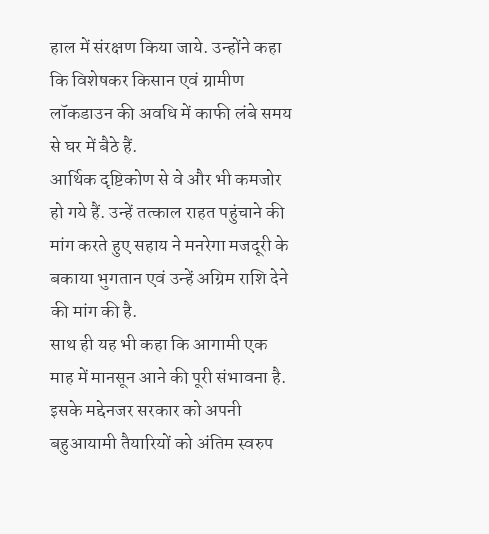हाल में संरक्षण किया जाये. उन्होंने कहा कि विशेषकर किसान एवं ग्रामीण लॉकडाउन की अवधि में काफी लंबे समय से घर में बैठे हैं.
आर्थिक दृष्टिकोण से वे और भी कमजोर हो गये हैं. उन्हें तत्काल राहत पहुंचाने की मांग करते हुए सहाय ने मनरेगा मजदूरी के बकाया भुगतान एवं उन्हें अग्रिम राशि देने की मांग की है.
साथ ही यह भी कहा कि आगामी एक माह में मानसून आने की पूरी संभावना है. इसके मद्देनजर सरकार को अपनी बहुआयामी तैयारियों को अंतिम स्वरुप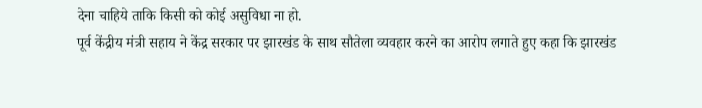देना चाहिये ताकि किसी को कोई असुविधा ना हो.
पूर्व केंद्रीय मंत्री सहाय ने केंद्र सरकार पर झारखंड के साथ सौतेला व्यवहार करने का आरोप लगाते हुए कहा कि झारखंड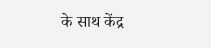के साथ केंद्र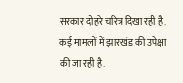सरकार दोहरे चरित्र दिखा रही है. कई मामलों में झारखंड की उपेक्षा की जा रही है.